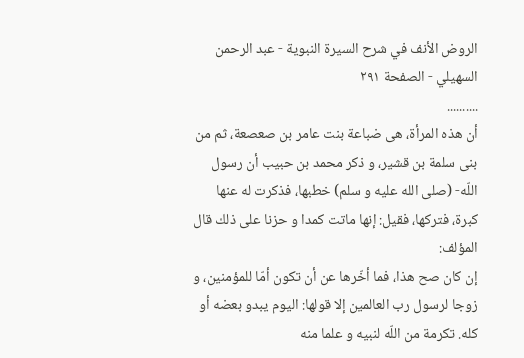الروض الأنف في شرح السيرة النبوية - عبد الرحمن السهيلي - الصفحة ٢٩١
..........
أن هذه المرأة، هى ضباعة بنت عامر بن صعصعة، ثم من بنى سلمة بن قشير، و ذكر محمد بن حبيب أن رسول اللّه- (صلى الله عليه و سلم) خطبها، فذكرت له عنها كبرة، فتركها، فقيل: إنها ماتت كمدا و حزنا على ذلك قال المؤلف:
إن كان صح هذا، فما أخّرها عن أن تكون أمّا للمؤمنين، و زوجا لرسول رب العالمين إلا قولها: اليوم يبدو بعضه أو كله. تكرمة من اللّه لنبيه و علما منه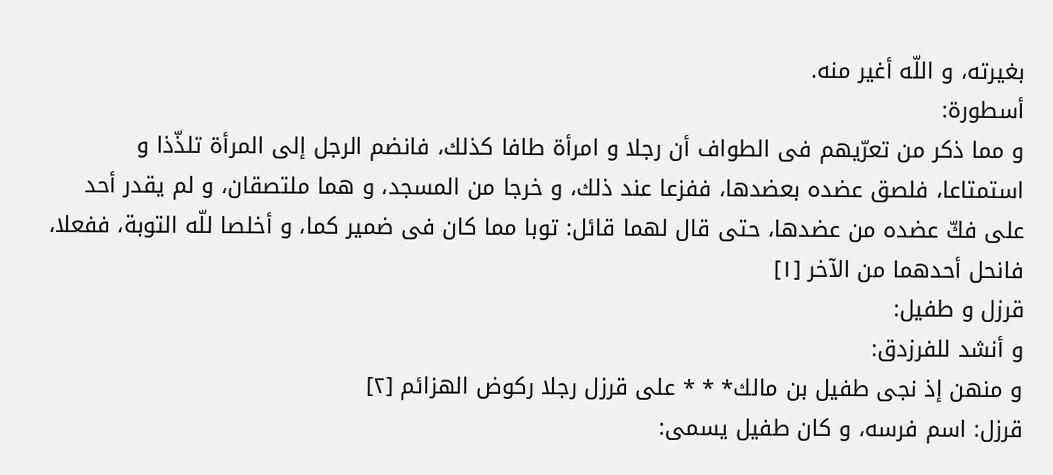بغيرته، و اللّه أغير منه.
أسطورة:
و مما ذكر من تعرّيهم فى الطواف أن رجلا و امرأة طافا كذلك، فانضم الرجل إلى المرأة تلذّذا و استمتاعا، فلصق عضده بعضدها، ففزعا عند ذلك، و خرجا من المسجد، و هما ملتصقان، و لم يقدر أحد على فكّ عضده من عضدها، حتى قال لهما قائل: توبا مما كان فى ضمير كما، و أخلصا للّه التوبة، ففعلا، فانحل أحدهما من الآخر [١]
قرزل و طفيل:
و أنشد للفرزدق:
و منهن إذ نجى طفيل بن مالك* * * على قرزل رجلا ركوض الهزائم [٢]
قرزل: اسم فرسه، و كان طفيل يسمى: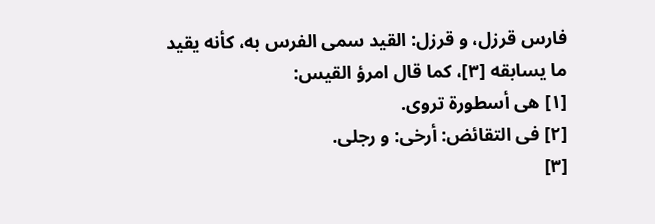فارس قرزل، و قرزل: القيد سمى الفرس به، كأنه يقيد ما يسابقه [٣]، كما قال امرؤ القيس:
[١] هى أسطورة تروى.
[٢] فى التقائض: أرخى: و رجلى.
[٣]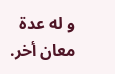و له عدة معان أخر.